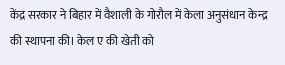केंद्र सरकार ने बिहार में वैशाली के गोरौल में केला अनुसंधान केन्द्र की स्थापना की। केल ए की खेती को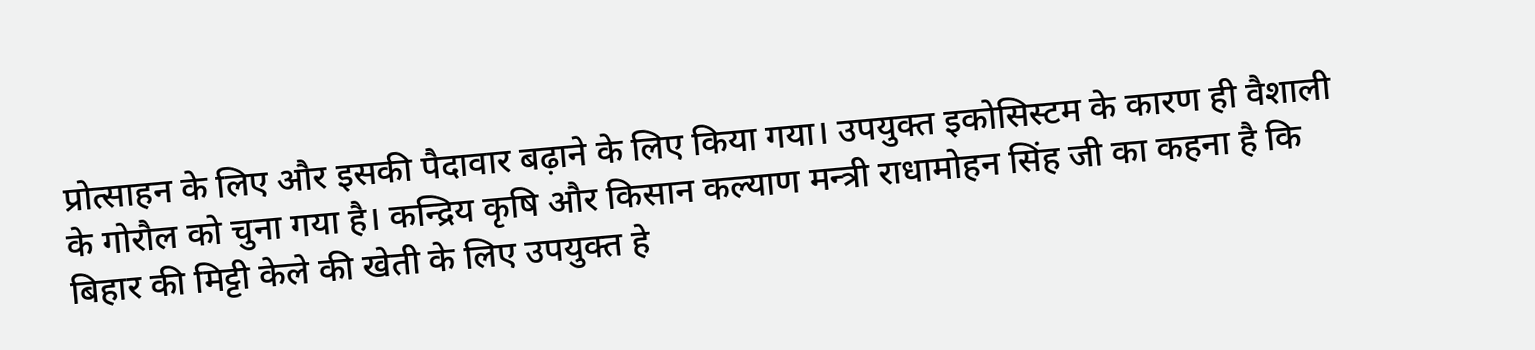प्रोत्साहन के लिए और इसकी पैदावार बढ़ाने के लिए किया गया। उपयुक्त इकोसिस्टम के कारण ही वैशाली के गोरौल को चुना गया है। कन्द्रिय कृषि और किसान कल्याण मन्त्री राधामोहन सिंह जी का कहना है कि बिहार की मिट्टी केले की खेती के लिए उपयुक्त हे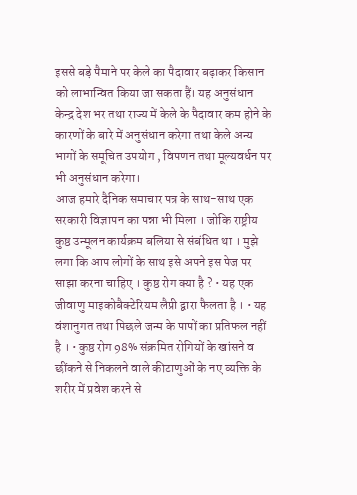इससे बड़े पैमाने पर केले का पैदावार बढ़ाकर किसान को लाभान्वित किया जा सकता हैं। यह अनुसंधान केन्द्र देश भर तथा राज्य में केले के पैदावार कम होने के कारणों के बारे में अनुसंधान करेगा तथा केले अन्य भागों के समूचित उपयोग , विपणन तथा मूल्यवर्धन पर भी अनुसंधान करेगा।
आज हमारे दैनिक समाचार पत्र के साथ-साथ एक सरकारी विज्ञापन का पन्ना भी मिला । जोकि राष्ट्रीय कुष्ठ उन्मूलन कार्यक्रम बलिया से संबंधित था । मुझे लगा कि आप लोगों के साथ इसे अपने इस पेज पर साझा करना चाहिए । कुष्ठ रोग क्या है ? • यह एक जीवाणु माइकोबैक्टेरियम लैप्री द्वारा फैलता है । • यह वंशानुगत तथा पिछले जन्म के पापों का प्रतिफल नहीं है । • कुष्ठ रोग 98% संक्रमित रोगियों के खांसने व छींकने से निकलने वाले कीटाणुओं के नए व्यक्ति के शरीर में प्रवेश करने से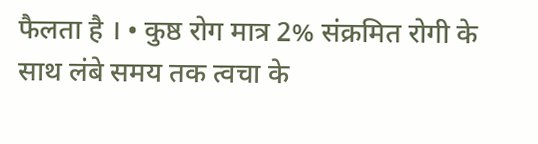फैलता है । • कुष्ठ रोग मात्र 2% संक्रमित रोगी के साथ लंबे समय तक त्वचा के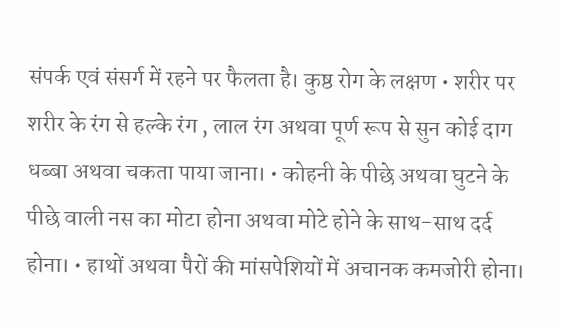संपर्क एवं संसर्ग में रहने पर फैलता है। कुष्ठ रोग के लक्षण • शरीर पर शरीर के रंग से हल्के रंग , लाल रंग अथवा पूर्ण रूप से सुन कोई दाग धब्बा अथवा चकता पाया जाना। • कोहनी के पीछे अथवा घुटने के पीछे वाली नस का मोटा होना अथवा मोटे होने के साथ-साथ दर्द होना। • हाथों अथवा पैरों की मांसपेशियों में अचानक कमजोरी होना।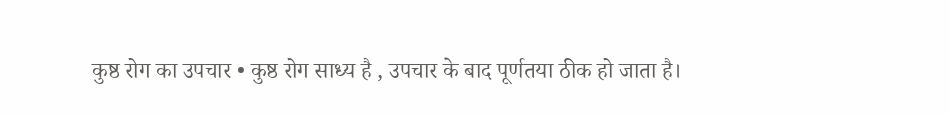कुष्ठ रोग का उपचार • कुष्ठ रोग साध्य है , उपचार के बाद पूर्णतया ठीक हो जाता है।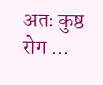अतः कुष्ठ रोग ...